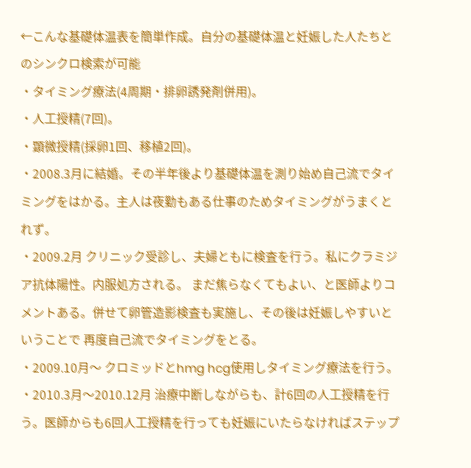←こんな基礎体温表を簡単作成。自分の基礎体温と妊娠した人たちとのシンクロ検索が可能
・タイミング療法(4周期・排卵誘発剤併用)。
・人工授精(7回)。
・顕微授精(採卵1回、移植2回)。
・2008.3月に結婚。その半年後より基礎体温を測り始め自己流でタイミングをはかる。主人は夜勤もある仕事のためタイミングがうまくとれず。
・2009.2月 クリニック受診し、夫婦ともに検査を行う。私にクラミジア抗体陽性。内服処方される。 まだ焦らなくてもよい、と医師よりコメントある。併せて卵管造影検査も実施し、その後は妊娠しやすいということで 再度自己流でタイミングをとる。
・2009.10月〜 クロミッドとhmg hcg使用しタイミング療法を行う。
・2010.3月〜2010.12月 治療中断しながらも、計6回の人工授精を行う。医師からも6回人工授精を行っても妊娠にいたらなければステップ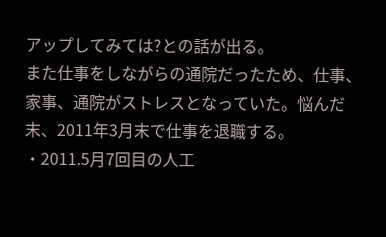アップしてみては?との話が出る。
また仕事をしながらの通院だったため、仕事、家事、通院がストレスとなっていた。悩んだ末、2011年3月末で仕事を退職する。
・2011.5月7回目の人工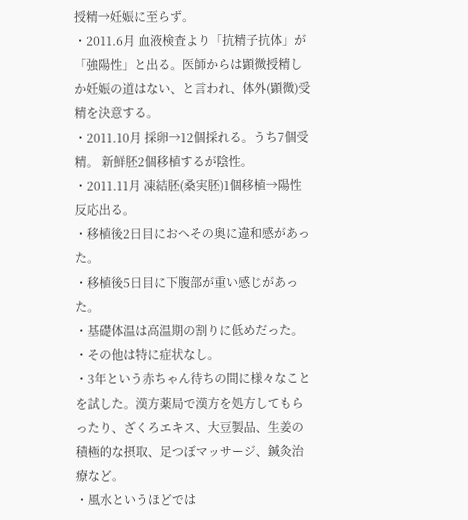授精→妊娠に至らず。
・2011.6月 血液検査より「抗精子抗体」が「強陽性」と出る。医師からは顕微授精しか妊娠の道はない、と言われ、体外(顕微)受精を決意する。
・2011.10月 採卵→12個採れる。うち7個受精。 新鮮胚2個移植するが陰性。
・2011.11月 凍結胚(桑実胚)1個移植→陽性反応出る。
・移植後2日目におへその奥に違和感があった。
・移植後5日目に下腹部が重い感じがあった。
・基礎体温は高温期の割りに低めだった。
・その他は特に症状なし。
・3年という赤ちゃん待ちの間に様々なことを試した。漢方薬局で漢方を処方してもらったり、ざくろエキス、大豆製品、生姜の積極的な摂取、足つぼマッサージ、鍼灸治療など。
・風水というほどでは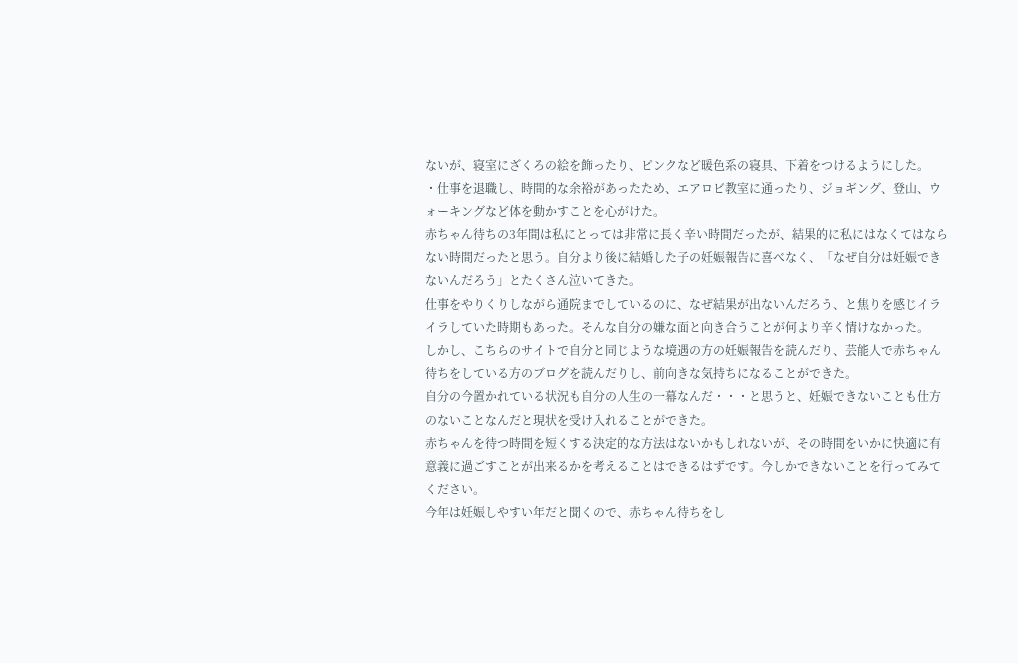ないが、寝室にざくろの絵を飾ったり、ピンクなど暖色系の寝具、下着をつけるようにした。
・仕事を退職し、時間的な余裕があったため、エアロビ教室に通ったり、ジョギング、登山、ウォーキングなど体を動かすことを心がけた。
赤ちゃん待ちの3年間は私にとっては非常に長く辛い時間だったが、結果的に私にはなくてはならない時間だったと思う。自分より後に結婚した子の妊娠報告に喜べなく、「なぜ自分は妊娠できないんだろう」とたくさん泣いてきた。
仕事をやりくりしながら通院までしているのに、なぜ結果が出ないんだろう、と焦りを感じイライラしていた時期もあった。そんな自分の嫌な面と向き合うことが何より辛く情けなかった。
しかし、こちらのサイトで自分と同じような境遇の方の妊娠報告を読んだり、芸能人で赤ちゃん待ちをしている方のブログを読んだりし、前向きな気持ちになることができた。
自分の今置かれている状況も自分の人生の一幕なんだ・・・と思うと、妊娠できないことも仕方のないことなんだと現状を受け入れることができた。
赤ちゃんを待つ時間を短くする決定的な方法はないかもしれないが、その時間をいかに快適に有意義に過ごすことが出来るかを考えることはできるはずです。今しかできないことを行ってみてください。
今年は妊娠しやすい年だと聞くので、赤ちゃん待ちをし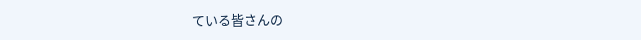ている皆さんの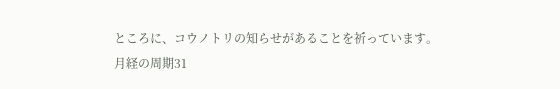ところに、コウノトリの知らせがあることを祈っています。
月経の周期31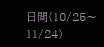日間(10/25〜11/24)